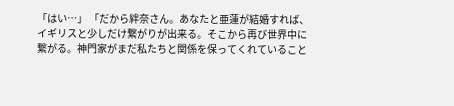「はい…」 「だから絆奈さん。あなたと亜蓮が結婚すれば、イギリスと少しだけ繋がりが出来る。そこから再び世界中に繋がる。神門家がまだ私たちと関係を保ってくれていること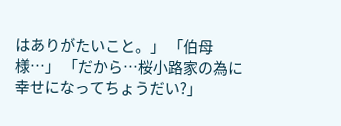はありがたいこと。」 「伯母様…」 「だから…桜小路家の為に幸せになってちょうだい?」